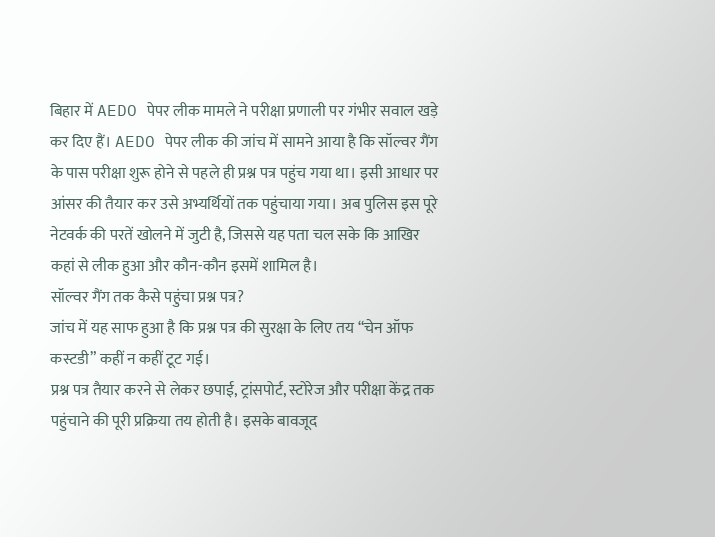बिहार में AEDO पेपर लीक मामले ने परीक्षा प्रणाली पर गंभीर सवाल खड़े कर दिए हैं। AEDO पेपर लीक की जांच में सामने आया है कि सॉल्वर गैंग के पास परीक्षा शुरू होने से पहले ही प्रश्न पत्र पहुंच गया था। इसी आधार पर आंसर की तैयार कर उसे अभ्यर्थियों तक पहुंचाया गया। अब पुलिस इस पूरे नेटवर्क की परतें खोलने में जुटी है, जिससे यह पता चल सके कि आखिर कहां से लीक हुआ और कौन-कौन इसमें शामिल है।
सॉल्वर गैंग तक कैसे पहुंचा प्रश्न पत्र?
जांच में यह साफ हुआ है कि प्रश्न पत्र की सुरक्षा के लिए तय “चेन ऑफ कस्टडी” कहीं न कहीं टूट गई।
प्रश्न पत्र तैयार करने से लेकर छपाई, ट्रांसपोर्ट, स्टोरेज और परीक्षा केंद्र तक पहुंचाने की पूरी प्रक्रिया तय होती है। इसके बावजूद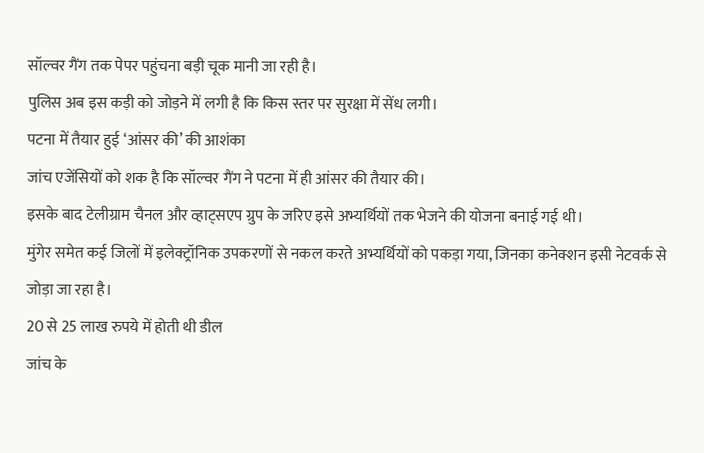सॉल्वर गैंग तक पेपर पहुंचना बड़ी चूक मानी जा रही है।
पुलिस अब इस कड़ी को जोड़ने में लगी है कि किस स्तर पर सुरक्षा में सेंध लगी।
पटना में तैयार हुई ‘आंसर की’ की आशंका
जांच एजेंसियों को शक है कि सॉल्वर गैंग ने पटना में ही आंसर की तैयार की।
इसके बाद टेलीग्राम चैनल और व्हाट्सएप ग्रुप के जरिए इसे अभ्यर्थियों तक भेजने की योजना बनाई गई थी।
मुंगेर समेत कई जिलों में इलेक्ट्रॉनिक उपकरणों से नकल करते अभ्यर्थियों को पकड़ा गया, जिनका कनेक्शन इसी नेटवर्क से जोड़ा जा रहा है।
20 से 25 लाख रुपये में होती थी डील
जांच के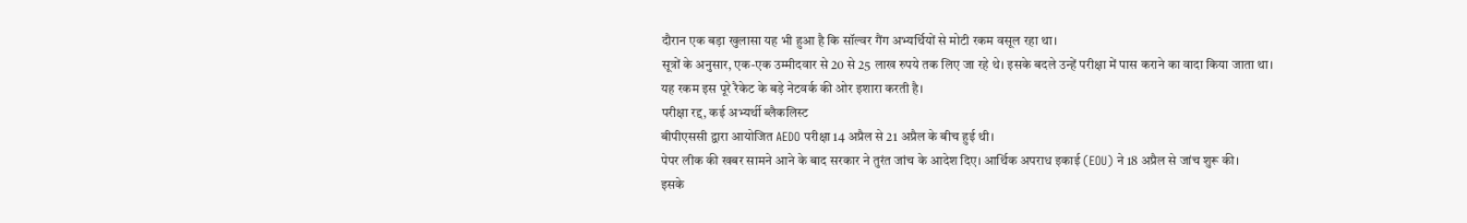दौरान एक बड़ा खुलासा यह भी हुआ है कि सॉल्वर गैंग अभ्यर्थियों से मोटी रकम वसूल रहा था।
सूत्रों के अनुसार, एक-एक उम्मीदवार से 20 से 25 लाख रुपये तक लिए जा रहे थे। इसके बदले उन्हें परीक्षा में पास कराने का वादा किया जाता था।
यह रकम इस पूरे रैकेट के बड़े नेटवर्क की ओर इशारा करती है।
परीक्षा रद्द, कई अभ्यर्थी ब्लैकलिस्ट
बीपीएससी द्वारा आयोजित AEDO परीक्षा 14 अप्रैल से 21 अप्रैल के बीच हुई थी।
पेपर लीक की खबर सामने आने के बाद सरकार ने तुरंत जांच के आदेश दिए। आर्थिक अपराध इकाई (EOU) ने 18 अप्रैल से जांच शुरू की।
इसके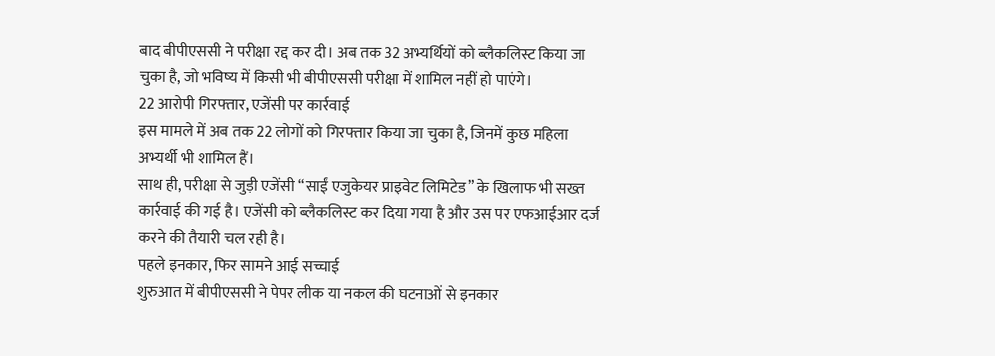बाद बीपीएससी ने परीक्षा रद्द कर दी। अब तक 32 अभ्यर्थियों को ब्लैकलिस्ट किया जा चुका है, जो भविष्य में किसी भी बीपीएससी परीक्षा में शामिल नहीं हो पाएंगे।
22 आरोपी गिरफ्तार, एजेंसी पर कार्रवाई
इस मामले में अब तक 22 लोगों को गिरफ्तार किया जा चुका है, जिनमें कुछ महिला अभ्यर्थी भी शामिल हैं।
साथ ही, परीक्षा से जुड़ी एजेंसी “साईं एजुकेयर प्राइवेट लिमिटेड” के खिलाफ भी सख्त कार्रवाई की गई है। एजेंसी को ब्लैकलिस्ट कर दिया गया है और उस पर एफआईआर दर्ज करने की तैयारी चल रही है।
पहले इनकार, फिर सामने आई सच्चाई
शुरुआत में बीपीएससी ने पेपर लीक या नकल की घटनाओं से इनकार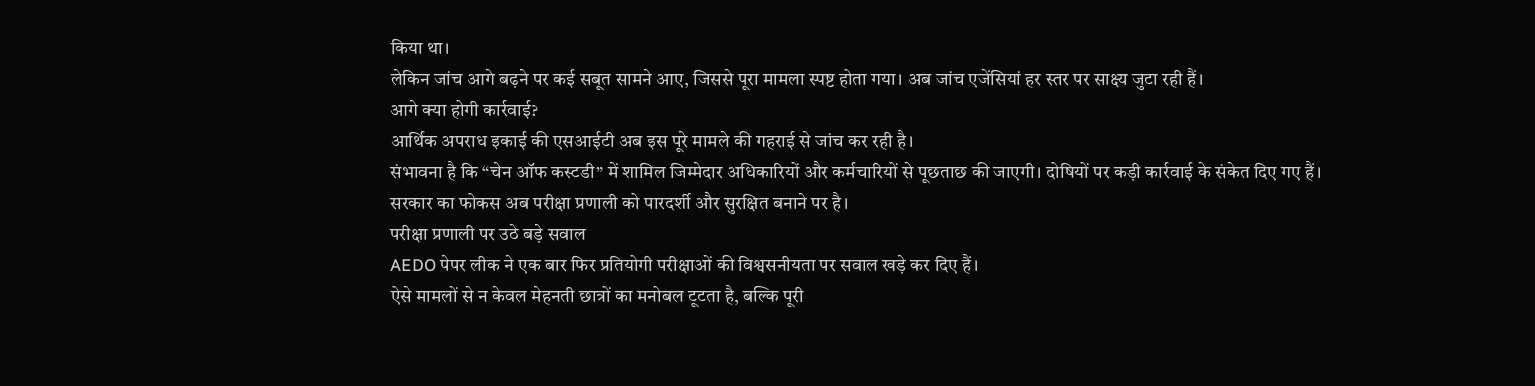किया था।
लेकिन जांच आगे बढ़ने पर कई सबूत सामने आए, जिससे पूरा मामला स्पष्ट होता गया। अब जांच एजेंसियां हर स्तर पर साक्ष्य जुटा रही हैं।
आगे क्या होगी कार्रवाई?
आर्थिक अपराध इकाई की एसआईटी अब इस पूरे मामले की गहराई से जांच कर रही है।
संभावना है कि “चेन ऑफ कस्टडी” में शामिल जिम्मेदार अधिकारियों और कर्मचारियों से पूछताछ की जाएगी। दोषियों पर कड़ी कार्रवाई के संकेत दिए गए हैं।
सरकार का फोकस अब परीक्षा प्रणाली को पारदर्शी और सुरक्षित बनाने पर है।
परीक्षा प्रणाली पर उठे बड़े सवाल
AEDO पेपर लीक ने एक बार फिर प्रतियोगी परीक्षाओं की विश्वसनीयता पर सवाल खड़े कर दिए हैं।
ऐसे मामलों से न केवल मेहनती छात्रों का मनोबल टूटता है, बल्कि पूरी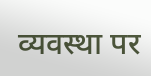व्यवस्था पर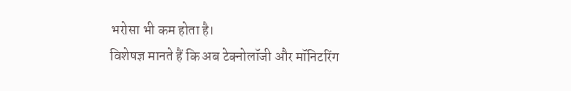भरोसा भी कम होता है।
विशेषज्ञ मानते हैं कि अब टेक्नोलॉजी और मॉनिटरिंग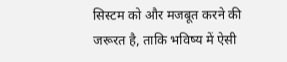सिस्टम को और मजबूत करने की जरूरत है, ताकि भविष्य में ऐसी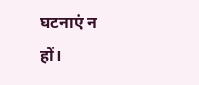घटनाएं न हों।